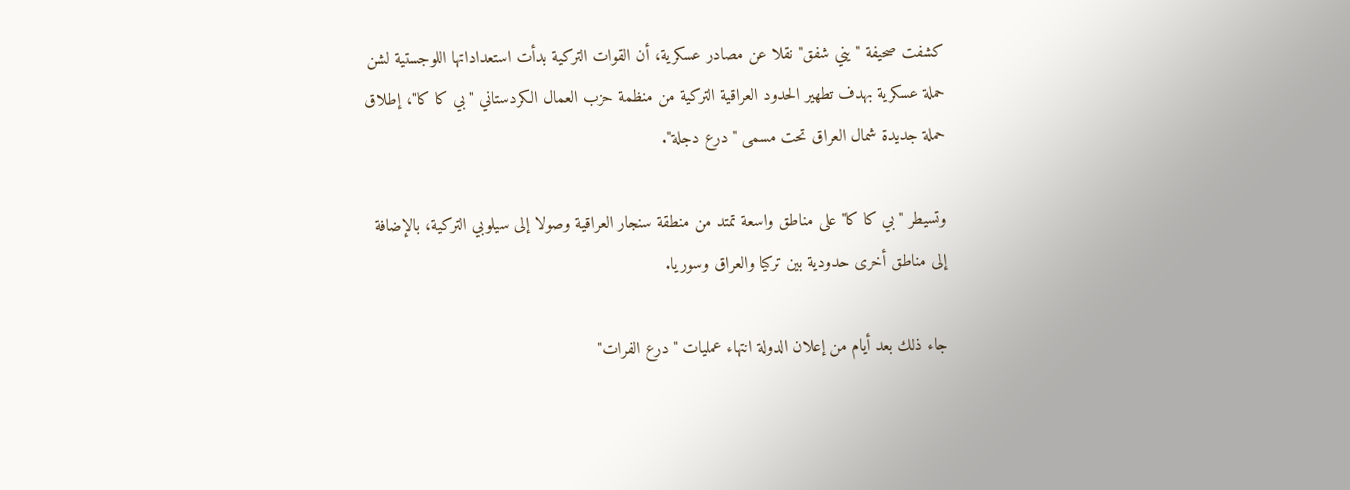كشفت صحيفة "يني شفق" نقلا عن مصادر عسكرية، أن القوات التركية بدأت استعداداتها اللوجستية لشن حملة عسكرية بهدف تطهير الحدود العراقية التركية من منظمة حزب العمال الكردستاني "بي كا كا"، إطلاق حملة جديدة شمال العراق تحت مسمى "درع دجلة".

وتسيطر "بي كا كا" على مناطق واسعة تمتد من منطقة سنجار العراقية وصولا إلى سيلوبي التركية، بالإضافة إلى مناطق أخرى حدودية بين تركيا والعراق وسوريا.

جاء ذلك بعد أيام من إعلان الدولة انتهاء عمليات "درع الفرات"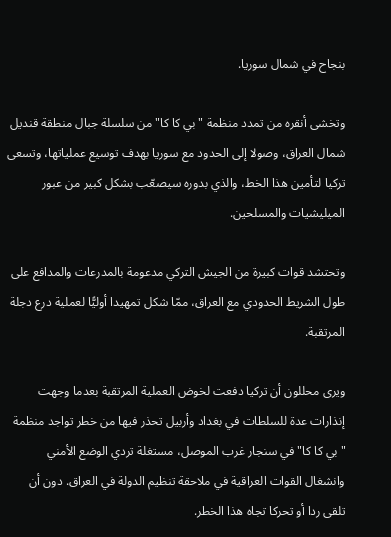بنجاح في شمال سوريا.

وتخشى أنقره من تمدد منظمة "بي كا كا" من سلسلة جبال منطقة قنديل شمال العراق، وصولا إلى الحدود مع سوريا بهدف توسيع عملياتها، وتسعى تركيا لتأمين هذا الخط، والذي بدوره سيصعّب بشكل كبير من عبور الميليشيات والمسلحين.

وتحتشد قوات كبيرة من الجيش التركي مدعومة بالمدرعات والمدافع على طول الشريط الحدودي مع العراق، ممّا شكل تمهيدا أوليًّا لعملية درع دجلة المرتقبة.

ويرى محللون أن تركيا دفعت لخوض العملية المرتقبة بعدما وجهت إنذارات عدة للسلطات في بغداد وأربيل تحذر فيها من خطر تواجد منظمة "بي كا كا" في سنجار غرب الموصل، مستغلة تردي الوضع الأمني وانشغال القوات العراقية في ملاحقة تنظيم الدولة في العراق. دون أن تلقى ردا أو تحركا تجاه هذا الخطر.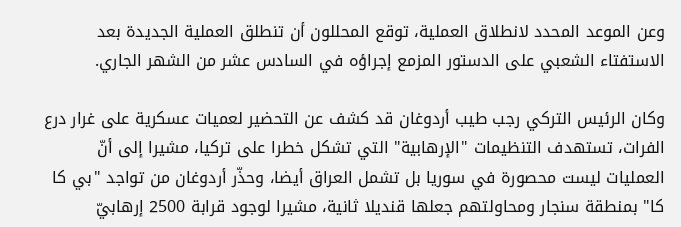وعن الموعد المحدد لانطلاق العملية، توقع المحللون أن تنطلق العملية الجديدة بعد الاستفتاء الشعبي على الدستور المزمع إجراؤه في السادس عشر من الشهر الجاري.

وكان الرئيس التركي رجب طيب أردوغان قد كشف عن التحضير لعميات عسكرية على غرار درع الفرات، تستهدف التنظيمات "الإرهابية" التي تشكل خطرا على تركيا، مشيرا إلى أنّ العمليات ليست محصورة في سوريا بل تشمل العراق أيضا، وحذّر أردوغان من تواجد "بي كا كا" بمنطقة سنجار ومحاولتهم جعلها قنديلا ثانية، مشيرا لوجود قرابة 2500 إرهابيّ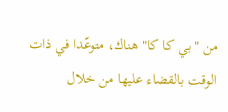من "بي كا كا" هناك، متوعّدا في ذات الوقت بالقضاء عليها من خلال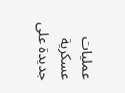عمليات عسكرية جديدة على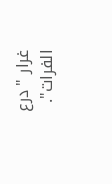غرار "درع الفرات".